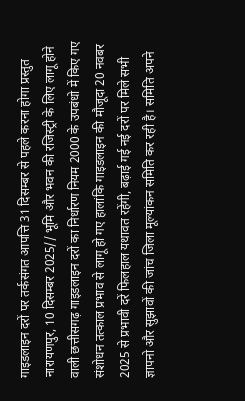गाइडलाइन दरों पर तर्कसंगत आपत्ति 31 दिसम्बर से पहले करना होगा प्रस्तुत
नारायणपुर, 10 दिसम्बर 2025// भूमि और भवन की रजिस्ट्री के लिए लागू होने वाली छत्तीसगढ़ गाइडलाइन दरों का निर्धारण नियम 2000 के उपबंधो में किए गए संशोधन तत्काल प्रभाव से लागू हो गए हालांकि गाइडलाइन की मौजूदा 20 नवबर 2025 से प्रभावी दरें फिलहाल यथावत रहेंगी, बढ़ाई गई नई दरों पर मिले सभी ज्ञापनो और सुझावों की जांच जिला मूल्यांकन समिति कर रही है। समिति अपने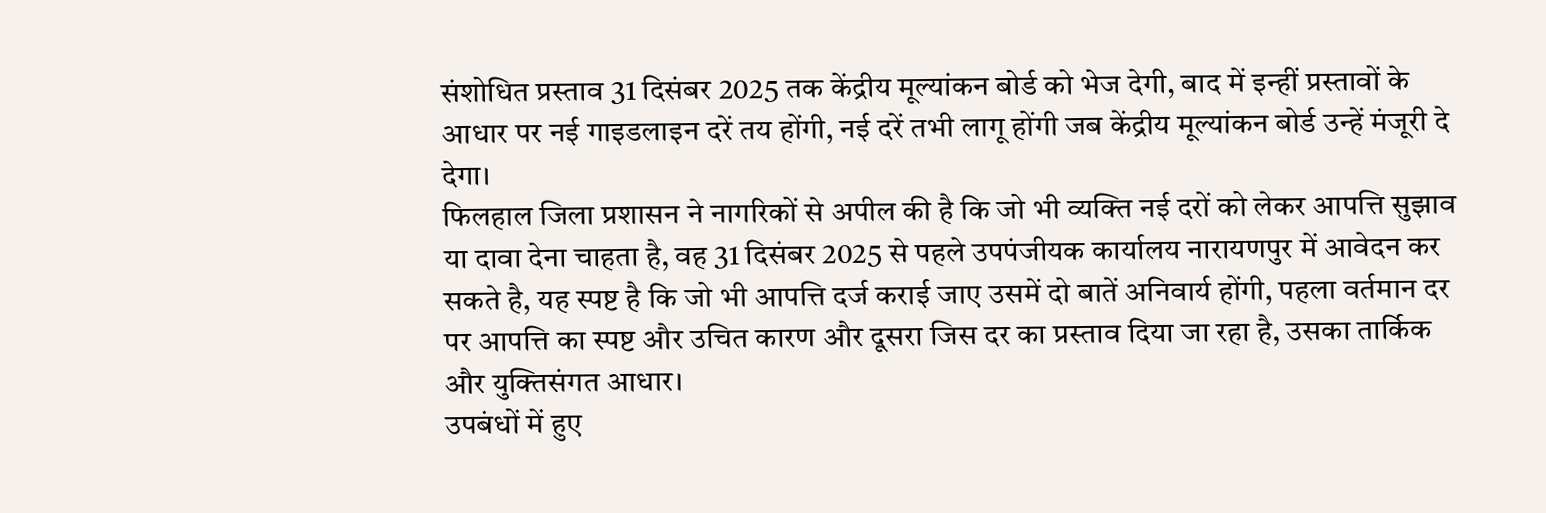संशोधित प्रस्ताव 31 दिसंबर 2025 तक केंद्रीय मूल्यांकन बोर्ड को भेज देगी, बाद में इन्हीं प्रस्तावों के आधार पर नई गाइडलाइन दरें तय होंगी, नई दरें तभी लागू होंगी जब केंद्रीय मूल्यांकन बोर्ड उन्हें मंजूरी दे देगा।
फिलहाल जिला प्रशासन ने नागरिकों से अपील की है कि जो भी व्यक्ति नई दरों को लेकर आपत्ति सुझाव या दावा देना चाहता है, वह 31 दिसंबर 2025 से पहले उपपंजीयक कार्यालय नारायणपुर में आवेदन कर सकते है, यह स्पष्ट है कि जो भी आपत्ति दर्ज कराई जाए उसमें दो बातें अनिवार्य होंगी, पहला वर्तमान दर पर आपत्ति का स्पष्ट और उचित कारण और दूसरा जिस दर का प्रस्ताव दिया जा रहा है, उसका तार्किक और युक्तिसंगत आधार।
उपबंधों में हुए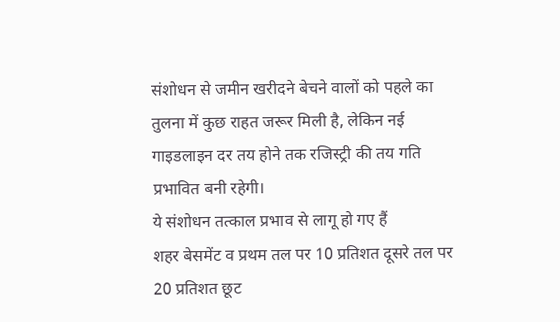संशोधन से जमीन खरीदने बेचने वालों को पहले का तुलना में कुछ राहत जरूर मिली है, लेकिन नई गाइडलाइन दर तय होने तक रजिस्ट्री की तय गति प्रभावित बनी रहेगी।
ये संशोधन तत्काल प्रभाव से लागू हो गए हैं
शहर बेसमेंट व प्रथम तल पर 10 प्रतिशत दूसरे तल पर 20 प्रतिशत छूट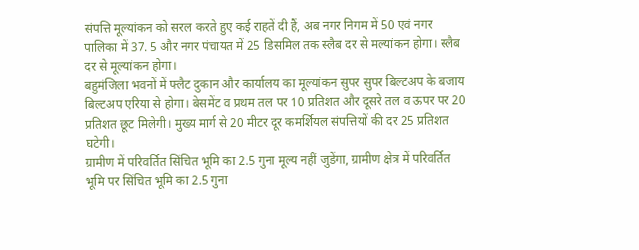संपत्ति मूल्यांकन को सरल करते हुए कई राहतें दी हैं, अब नगर निगम में 50 एवं नगर पालिका में 37. 5 और नगर पंचायत में 25 डिसमिल तक स्लैब दर से मल्यांकन होगा। स्लैब दर से मूल्यांकन होगा।
बहुमंजिला भवनों में फ्लैट दुकान और कार्यालय का मूल्यांकन सुपर सुपर बिल्टअप के बजाय बिल्टअप एरिया से होगा। बेसमेंट व प्रथम तल पर 10 प्रतिशत और दूसरे तल व ऊपर पर 20 प्रतिशत छूट मिलेगी। मुख्य मार्ग से 20 मीटर दूर कमर्शियल संपत्तियों की दर 25 प्रतिशत घटेगी।
ग्रामीण में परिवर्तित सिंचित भूमि का 2.5 गुना मूल्य नहीं जुडेंगा, ग्रामीण क्षेत्र में परिवर्तित भूमि पर सिंचित भूमि का 2.5 गुना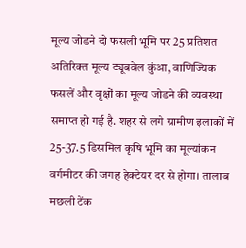मूल्य जोडने दो फसली भूमि पर 25 प्रतिशत अतिरिक्त मूल्य ट्यूबवेल कुंआ, वाणिज्यिक फसलें और वृक्षों का मूल्य जोडने की व्यवस्था समाप्त हो गई है. शहर से लगे ग्रामीण इलाकों में 25-37.5 डिसमिल कृषि भूमि का मूल्यांकन वर्गमीटर की जगह हेक्टेयर दर से होगा। तालाब मछली टेंक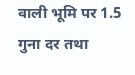वाली भूमि पर 1.5 गुना दर तथा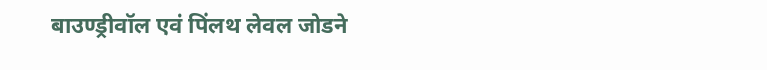बाउण्ड्रीवॉल एवं पिंलथ लेवल जोडने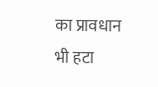का प्रावधान भी हटा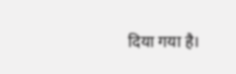दिया गया है।